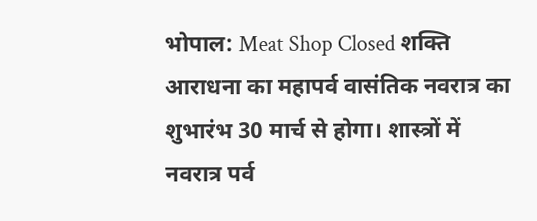भोपाल: Meat Shop Closed शक्ति आराधना का महापर्व वासंतिक नवरात्र का शुभारंभ 30 मार्च से होगा। शास्त्रों में नवरात्र पर्व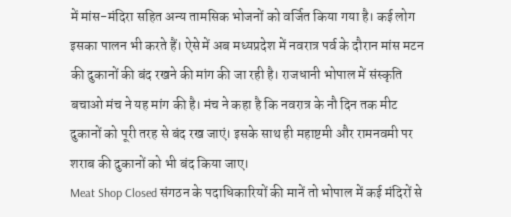में मांस-मंदिरा सहित अन्य तामसिक भोजनों को वर्जित किया गया है। कई लोग इसका पालन भी करते हैं। ऐसे में अब मध्यप्रदेश में नवरात्र पर्व के दौरान मांस मटन की दुकानों की बंद रखने की मांग की जा रही है। राजधानी भोपाल में संस्कृति बचाओ मंच ने यह मांग की है। मंच ने कहा है कि नवरात्र के नौ दिन तक मीट दुकानों को पूरी तरह से बंद रख जाएं। इसके साथ ही महाष्टमी और रामनवमी पर शराब की दुकानों को भी बंद किया जाए।
Meat Shop Closed संगठन के पदाधिकारियों की मानें तो भोपाल में कई मंदिरों से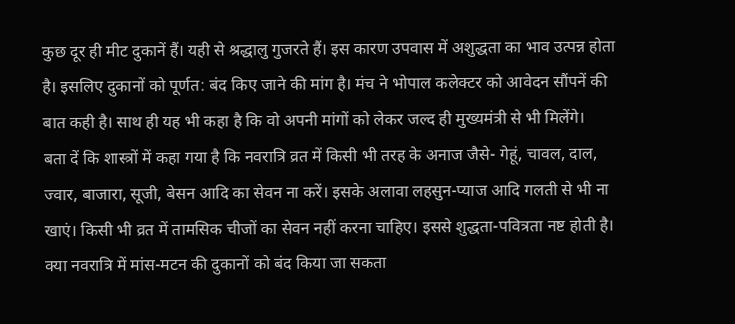कुछ दूर ही मीट दुकानें हैं। यही से श्रद्धालु गुजरते हैं। इस कारण उपवास में अशुद्धता का भाव उत्पन्न होता है। इसलिए दुकानों को पूर्णत: बंद किए जाने की मांग है। मंच ने भोपाल कलेक्टर को आवेदन सौंपनें की बात कही है। साथ ही यह भी कहा है कि वो अपनी मांगों को लेकर जल्द ही मुख्यमंत्री से भी मिलेंगे।
बता दें कि शास्त्रों में कहा गया है कि नवरात्रि व्रत में किसी भी तरह के अनाज जैसे- गेहूं, चावल, दाल, ज्वार, बाजारा, सूजी, बेसन आदि का सेवन ना करें। इसके अलावा लहसुन-प्याज आदि गलती से भी ना खाएं। किसी भी व्रत में तामसिक चीजों का सेवन नहीं करना चाहिए। इससे शुद्धता-पवित्रता नष्ट होती है।
क्या नवरात्रि में मांस-मटन की दुकानों को बंद किया जा सकता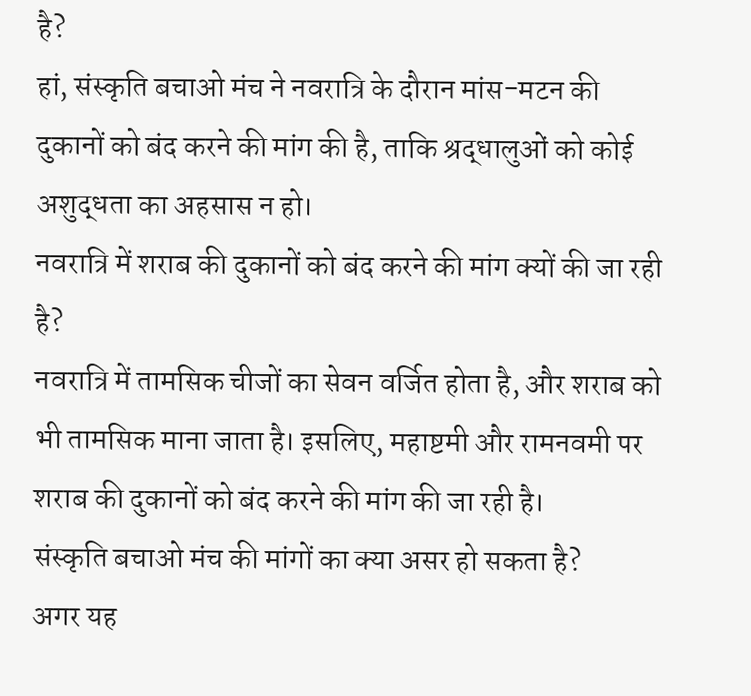है?
हां, संस्कृति बचाओ मंच ने नवरात्रि के दौरान मांस-मटन की दुकानों को बंद करने की मांग की है, ताकि श्रद्धालुओं को कोई अशुद्धता का अहसास न हो।
नवरात्रि में शराब की दुकानों को बंद करने की मांग क्यों की जा रही है?
नवरात्रि में तामसिक चीजों का सेवन वर्जित होता है, और शराब को भी तामसिक माना जाता है। इसलिए, महाष्टमी और रामनवमी पर शराब की दुकानों को बंद करने की मांग की जा रही है।
संस्कृति बचाओ मंच की मांगों का क्या असर हो सकता है?
अगर यह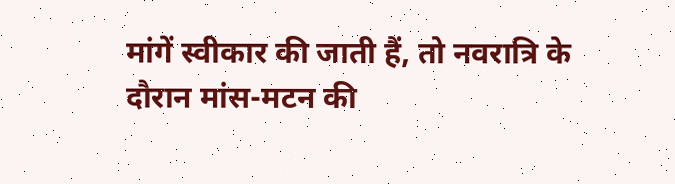मांगें स्वीकार की जाती हैं, तो नवरात्रि के दौरान मांस-मटन की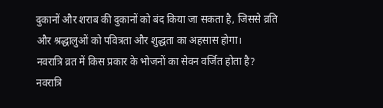दुकानों और शराब की दुकानों को बंद किया जा सकता है, जिससे व्रति और श्रद्धालुओं को पवित्रता और शुद्धता का अहसास होगा।
नवरात्रि व्रत में किस प्रकार के भोजनों का सेवन वर्जित होता है?
नवरात्रि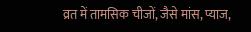व्रत में तामसिक चीजों, जैसे मांस, प्याज,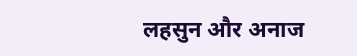लहसुन और अनाज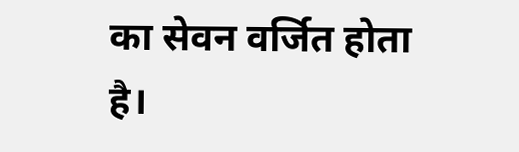का सेवन वर्जित होता है।